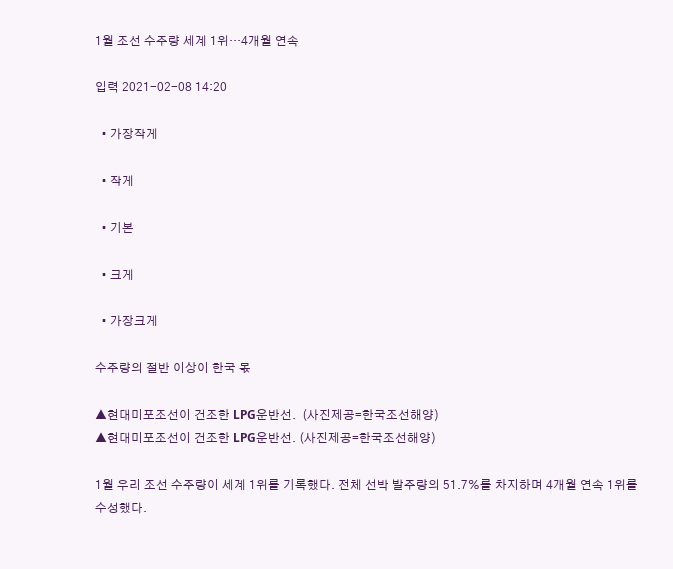1월 조선 수주량 세계 1위…4개월 연속

입력 2021-02-08 14:20

  • 가장작게

  • 작게

  • 기본

  • 크게

  • 가장크게

수주량의 절반 이상이 한국 몫

▲현대미포조선이 건조한 LPG운반선.  (사진제공=한국조선해양)
▲현대미포조선이 건조한 LPG운반선. (사진제공=한국조선해양)

1월 우리 조선 수주량이 세계 1위를 기록했다. 전체 선박 발주량의 51.7%를 차지하며 4개월 연속 1위를 수성했다.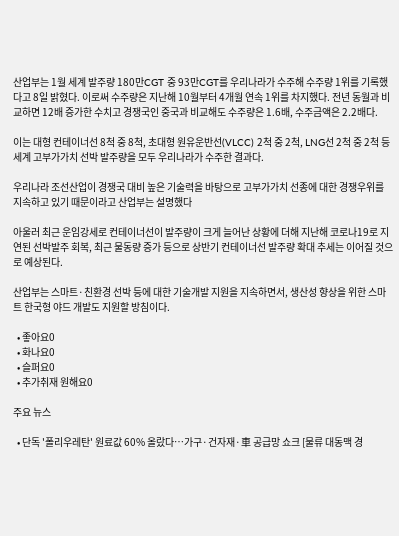산업부는 1월 세계 발주량 180만CGT 중 93만CGT를 우리나라가 수주해 수주량 1위를 기록했다고 8일 밝혔다. 이로써 수주량은 지난해 10월부터 4개월 연속 1위를 차지했다. 전년 동월과 비교하면 12배 증가한 수치고 경쟁국인 중국과 비교해도 수주량은 1.6배, 수주금액은 2.2배다.

이는 대형 컨테이너선 8척 중 8척, 초대형 원유운반선(VLCC) 2척 중 2척, LNG선 2척 중 2척 등 세계 고부가가치 선박 발주량을 모두 우리나라가 수주한 결과다.

우리나라 조선산업이 경쟁국 대비 높은 기술력을 바탕으로 고부가가치 선종에 대한 경쟁우위를 지속하고 있기 때문이라고 산업부는 설명했다

아울러 최근 운임강세로 컨테이너선이 발주량이 크게 늘어난 상황에 더해 지난해 코로나19로 지연된 선박발주 회복, 최근 물동량 증가 등으로 상반기 컨테이너선 발주량 확대 추세는 이어질 것으로 예상된다.

산업부는 스마트·친환경 선박 등에 대한 기술개발 지원을 지속하면서, 생산성 향상을 위한 스마트 한국형 야드 개발도 지원할 방침이다.

  • 좋아요0
  • 화나요0
  • 슬퍼요0
  • 추가취재 원해요0

주요 뉴스

  • 단독 '폴리우레탄' 원료값 60% 올랐다…가구·건자재·車 공급망 쇼크 [물류 대동맥 경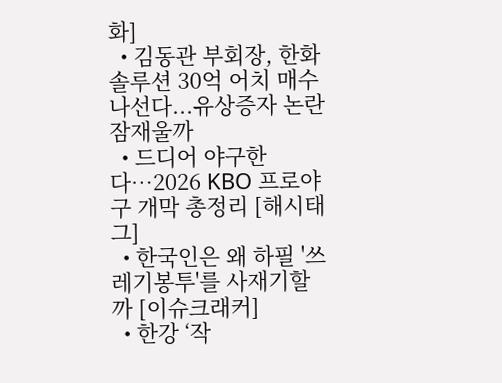화]
  • 김동관 부회장, 한화솔루션 30억 어치 매수 나선다...유상증자 논란 잠재울까
  • 드디어 야구한다…2026 KBO 프로야구 개막 총정리 [해시태그]
  • 한국인은 왜 하필 '쓰레기봉투'를 사재기할까 [이슈크래커]
  • 한강 ‘작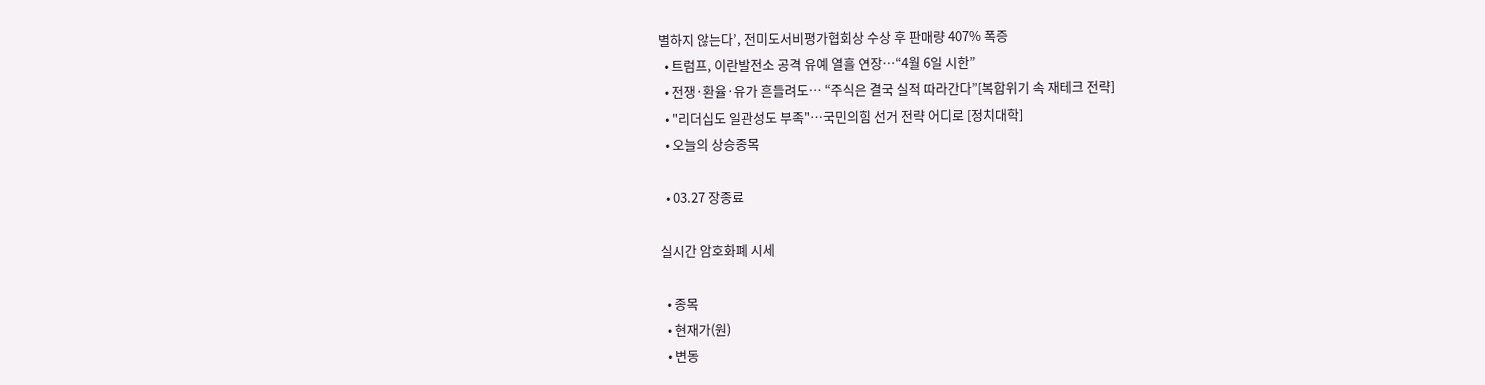별하지 않는다’, 전미도서비평가협회상 수상 후 판매량 407% 폭증
  • 트럼프, 이란발전소 공격 유예 열흘 연장…“4월 6일 시한”
  • 전쟁·환율·유가 흔들려도… “주식은 결국 실적 따라간다”[복합위기 속 재테크 전략]
  • "리더십도 일관성도 부족"…국민의힘 선거 전략 어디로 [정치대학]
  • 오늘의 상승종목

  • 03.27 장종료

실시간 암호화폐 시세

  • 종목
  • 현재가(원)
  • 변동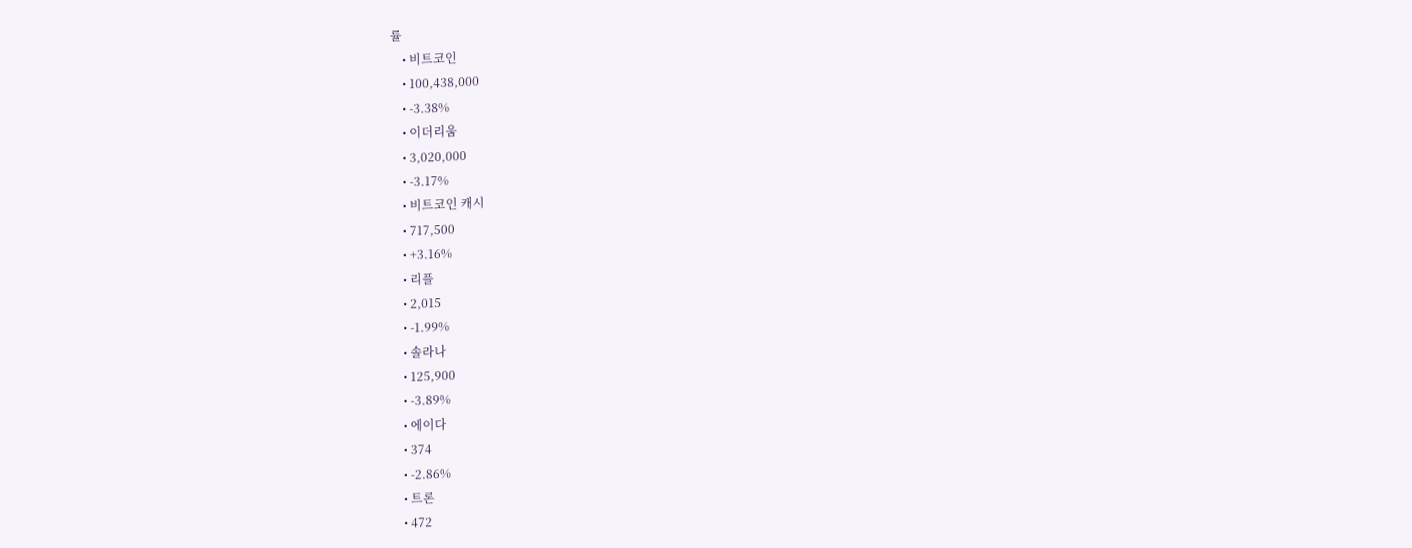률
    • 비트코인
    • 100,438,000
    • -3.38%
    • 이더리움
    • 3,020,000
    • -3.17%
    • 비트코인 캐시
    • 717,500
    • +3.16%
    • 리플
    • 2,015
    • -1.99%
    • 솔라나
    • 125,900
    • -3.89%
    • 에이다
    • 374
    • -2.86%
    • 트론
    • 472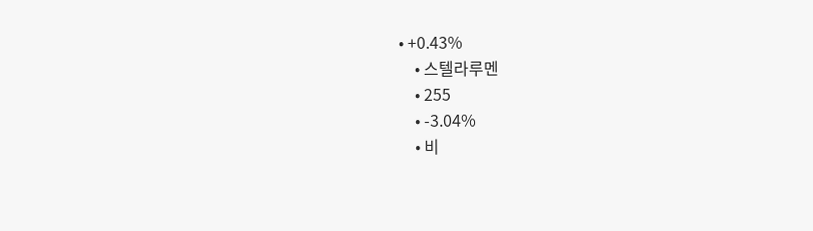• +0.43%
    • 스텔라루멘
    • 255
    • -3.04%
    • 비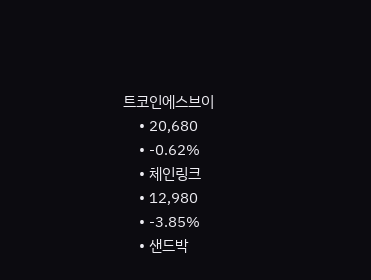트코인에스브이
    • 20,680
    • -0.62%
    • 체인링크
    • 12,980
    • -3.85%
    • 샌드박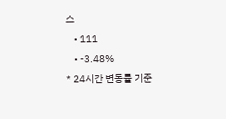스
    • 111
    • -3.48%
* 24시간 변동률 기준